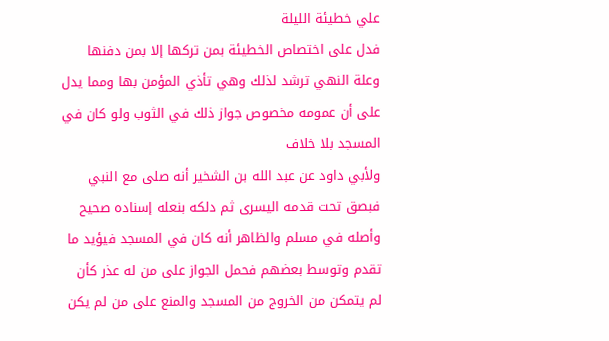علي خطيئة الليلة
فدل على اختصاص الخطيئة بمن تركها إلا بمن دفنها
وعلة النهي ترشد لذلك وهي تأذي المؤمن بها ومما يدل على أن عمومه مخصوص جواز ذلك في الثوب ولو كان في المسجد بلا خلاف
ولأبي داود عن عبد الله بن الشخير أنه صلى مع النبي فبصق تحت قدمه اليسرى ثم دلكه بنعله إسناده صحيح وأصله في مسلم والظاهر أنه كان في المسجد فيؤيد ما تقدم وتوسط بعضهم فحمل الجواز على من له عذر كأن لم يتمكن من الخروج من المسجد والمنع على من لم يكن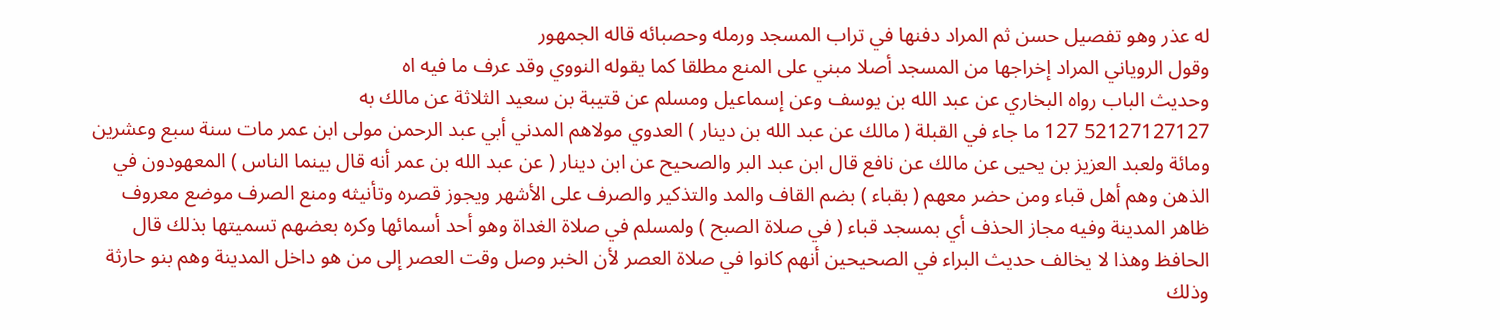له عذر وهو تفصيل حسن ثم المراد دفنها في تراب المسجد ورمله وحصبائه قاله الجمهور
وقول الروياني المراد إخراجها من المسجد أصلا مبني على المنع مطلقا كما يقوله النووي وقد عرف ما فيه اه
وحديث الباب رواه البخاري عن عبد الله بن يوسف وعن إسماعيل ومسلم عن قتيبة بن سعيد الثلاثة عن مالك به
52127127127 127 ما جاء في القبلة ( مالك عن عبد الله بن دينار ) العدوي مولاهم المدني أبي عبد الرحمن مولى ابن عمر مات سنة سبع وعشرين ومائة ولعبد العزيز بن يحيى عن مالك عن نافع قال ابن عبد البر والصحيح عن ابن دينار ( عن عبد الله بن عمر أنه قال بينما الناس ) المعهودون في الذهن وهم أهل قباء ومن حضر معهم ( بقباء ) بضم القاف والمد والتذكير والصرف على الأشهر ويجوز قصره وتأنيثه ومنع الصرف موضع معروف ظاهر المدينة وفيه مجاز الحذف أي بمسجد قباء ( في صلاة الصبح ) ولمسلم في صلاة الغداة وهو أحد أسمائها وكره بعضهم تسميتها بذلك قال الحافظ وهذا لا يخالف حديث البراء في الصحيحين أنهم كانوا في صلاة العصر لأن الخبر وصل وقت العصر إلى من هو داخل المدينة وهم بنو حارثة وذلك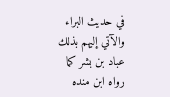في حديث البراء والآتي إليهم بذلك عباد بن بشر كما رواه ابن منده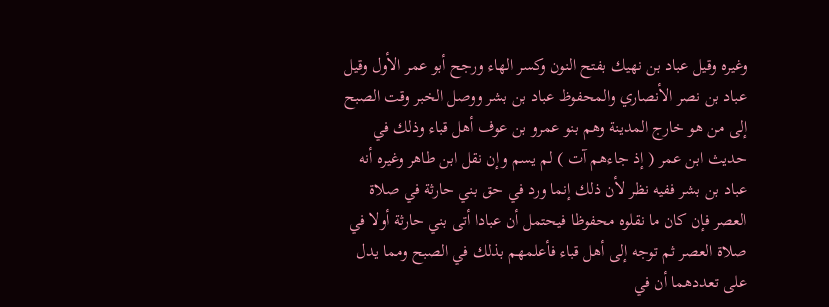وغيره وقيل عباد بن نهيك بفتح النون وكسر الهاء ورجح أبو عمر الأول وقيل عباد بن نصر الأنصاري والمحفوظ عباد بن بشر ووصل الخبر وقت الصبح إلى من هو خارج المدينة وهم بنو عمرو بن عوف أهل قباء وذلك في حديث ابن عمر ( إذ جاءهم آت ) لم يسم وإن نقل ابن طاهر وغيره أنه عباد بن بشر ففيه نظر لأن ذلك إنما ورد في حق بني حارثة في صلاة العصر فإن كان ما نقلوه محفوظا فيحتمل أن عبادا أتى بني حارثة أولا في صلاة العصر ثم توجه إلى أهل قباء فأعلمهم بذلك في الصبح ومما يدل على تعددهما أن في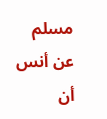مسلم عن أنس أن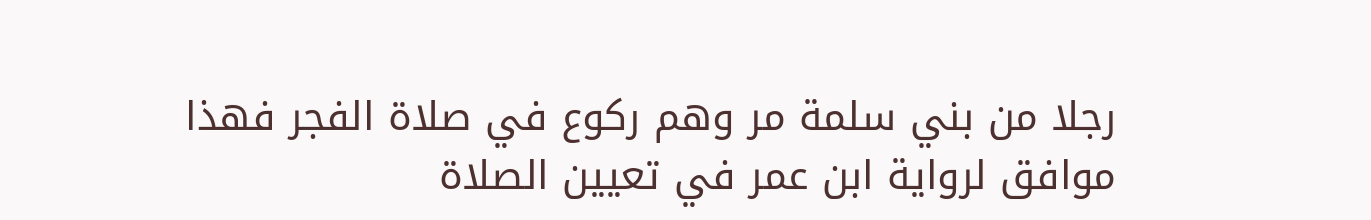رجلا من بني سلمة مر وهم ركوع في صلاة الفجر فهذا موافق لرواية ابن عمر في تعيين الصلاة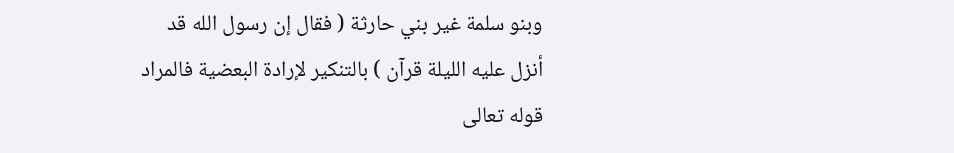وبنو سلمة غير بني حارثة ( فقال إن رسول الله قد أنزل عليه الليلة قرآن ) بالتنكير لإرادة البعضية فالمراد قوله تعالى